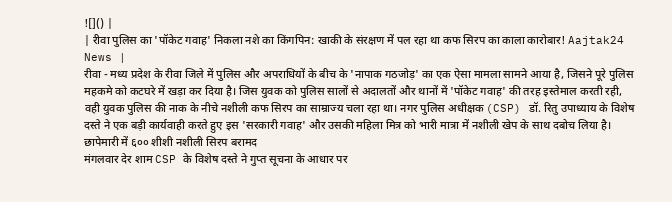![]() |
| रीवा पुलिस का 'पॉकेट गवाह' निकला नशे का किंगपिन: खाकी के संरक्षण में पल रहा था कफ सिरप का काला कारोबार! Aajtak24 News |
रीवा - मध्य प्रदेश के रीवा जिले में पुलिस और अपराधियों के बीच के 'नापाक गठजोड़' का एक ऐसा मामला सामने आया है, जिसने पूरे पुलिस महकमे को कटघरे में खड़ा कर दिया है। जिस युवक को पुलिस सालों से अदालतों और थानों में 'पॉकेट गवाह' की तरह इस्तेमाल करती रही, वही युवक पुलिस की नाक के नीचे नशीली कफ सिरप का साम्राज्य चला रहा था। नगर पुलिस अधीक्षक (CSP) डॉ. रितु उपाध्याय के विशेष दस्ते ने एक बड़ी कार्यवाही करते हुए इस 'सरकारी गवाह' और उसकी महिला मित्र को भारी मात्रा में नशीली खेप के साथ दबोच लिया है।
छापेमारी में ६०० शीशी नशीली सिरप बरामद
मंगलवार देर शाम CSP के विशेष दस्ते ने गुप्त सूचना के आधार पर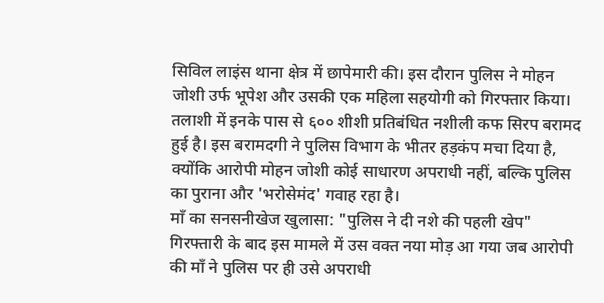सिविल लाइंस थाना क्षेत्र में छापेमारी की। इस दौरान पुलिस ने मोहन जोशी उर्फ भूपेश और उसकी एक महिला सहयोगी को गिरफ्तार किया। तलाशी में इनके पास से ६०० शीशी प्रतिबंधित नशीली कफ सिरप बरामद हुई है। इस बरामदगी ने पुलिस विभाग के भीतर हड़कंप मचा दिया है, क्योंकि आरोपी मोहन जोशी कोई साधारण अपराधी नहीं, बल्कि पुलिस का पुराना और 'भरोसेमंद' गवाह रहा है।
माँ का सनसनीखेज खुलासा: "पुलिस ने दी नशे की पहली खेप"
गिरफ्तारी के बाद इस मामले में उस वक्त नया मोड़ आ गया जब आरोपी की माँ ने पुलिस पर ही उसे अपराधी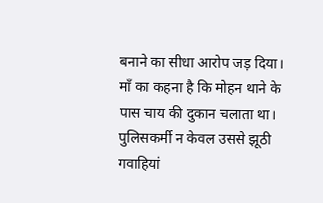बनाने का सीधा आरोप जड़ दिया। माँ का कहना है कि मोहन थाने के पास चाय की दुकान चलाता था। पुलिसकर्मी न केवल उससे झूठी गवाहियां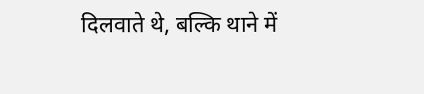दिलवाते थे, बल्कि थाने में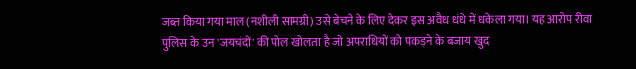जब्त किया गया माल (नशीली सामग्री) उसे बेचने के लिए देकर इस अवैध धंधे में धकेला गया। यह आरोप रीवा पुलिस के उन 'जयचंदों' की पोल खोलता है जो अपराधियों को पकड़ने के बजाय खुद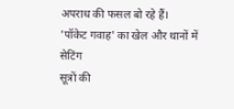अपराध की फसल बो रहे हैं।
'पॉकेट गवाह' का खेल और थानों में सेटिंग
सूत्रों की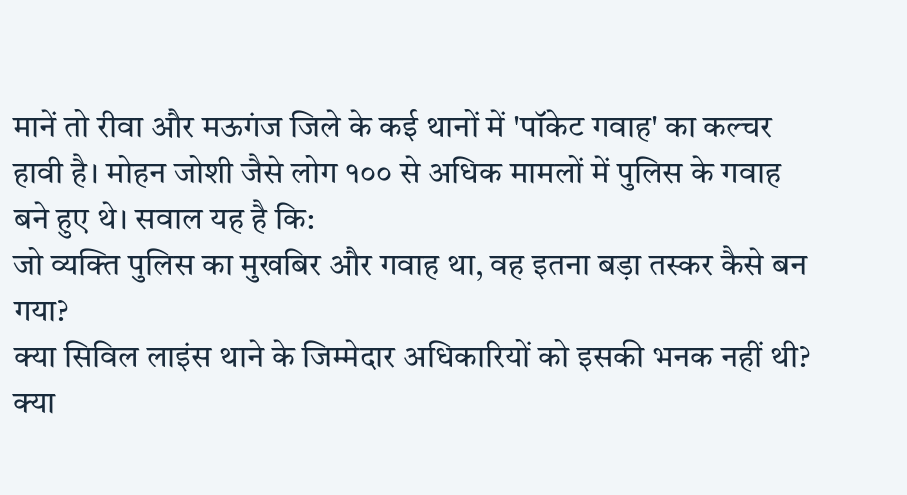मानें तो रीवा और मऊगंज जिले के कई थानों में 'पॉकेट गवाह' का कल्चर हावी है। मोहन जोशी जैसे लोग १०० से अधिक मामलों में पुलिस के गवाह बने हुए थे। सवाल यह है कि:
जो व्यक्ति पुलिस का मुखबिर और गवाह था, वह इतना बड़ा तस्कर कैसे बन गया?
क्या सिविल लाइंस थाने के जिम्मेदार अधिकारियों को इसकी भनक नहीं थी?
क्या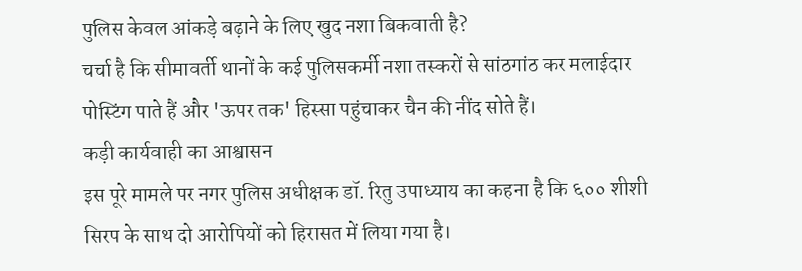पुलिस केवल आंकड़े बढ़ाने के लिए खुद नशा बिकवाती है?
चर्चा है कि सीमावर्ती थानों के कई पुलिसकर्मी नशा तस्करों से सांठगांठ कर मलाईदार पोस्टिंग पाते हैं और 'ऊपर तक' हिस्सा पहुंचाकर चैन की नींद सोते हैं।
कड़ी कार्यवाही का आश्वासन
इस पूरे मामले पर नगर पुलिस अधीक्षक डॉ. रितु उपाध्याय का कहना है कि ६०० शीशी सिरप के साथ दो आरोपियों को हिरासत में लिया गया है।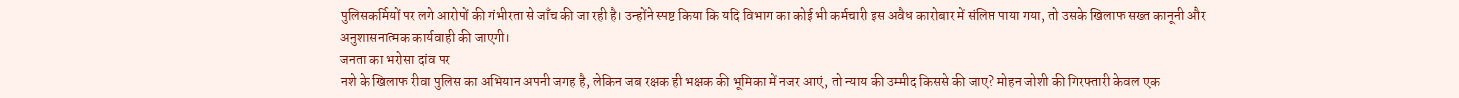पुलिसकर्मियों पर लगे आरोपों की गंभीरता से जाँच की जा रही है। उन्होंने स्पष्ट किया कि यदि विभाग का कोई भी कर्मचारी इस अवैध कारोबार में संलिप्त पाया गया, तो उसके खिलाफ सख्त कानूनी और अनुशासनात्मक कार्यवाही की जाएगी।
जनता का भरोसा दांव पर
नशे के खिलाफ रीवा पुलिस का अभियान अपनी जगह है, लेकिन जब रक्षक ही भक्षक की भूमिका में नजर आएं, तो न्याय की उम्मीद किससे की जाए? मोहन जोशी की गिरफ्तारी केवल एक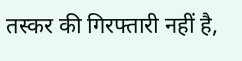तस्कर की गिरफ्तारी नहीं है,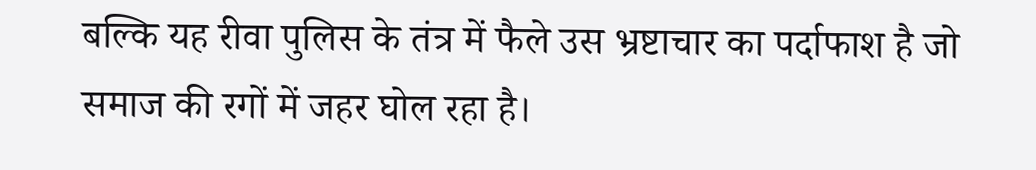बल्कि यह रीवा पुलिस के तंत्र में फैले उस भ्रष्टाचार का पर्दाफाश है जो समाज की रगों में जहर घोल रहा है।